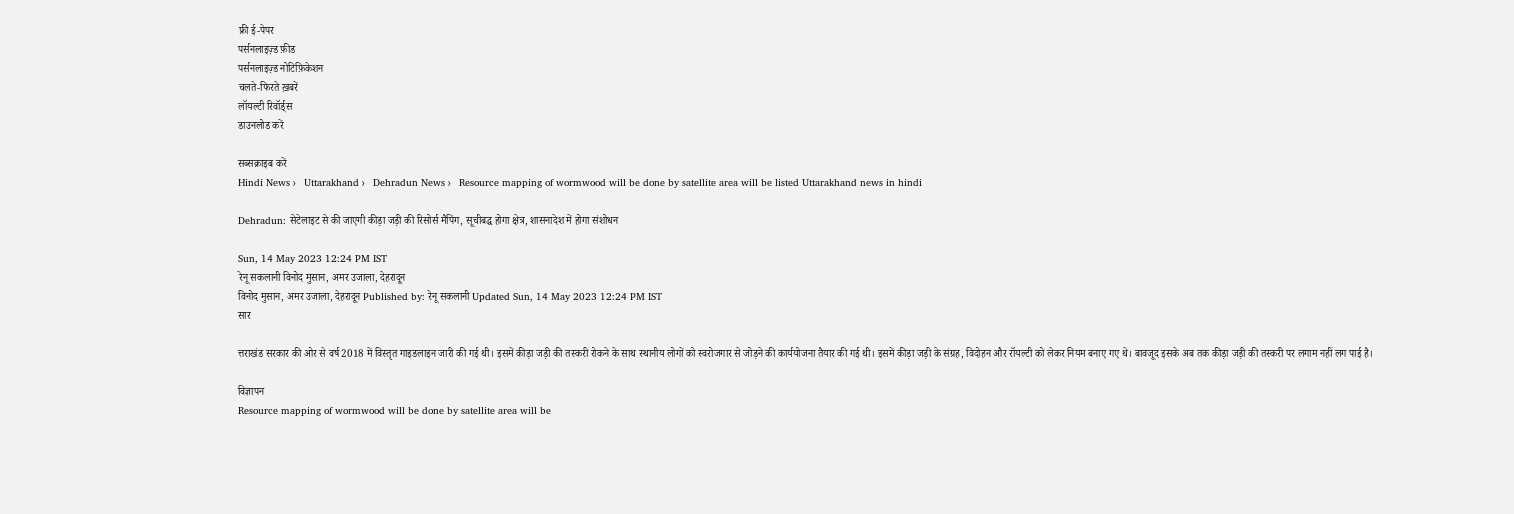फ्री ई-पेपर
पर्सनलाइज़्ड फ़ीड
पर्सनलाइज़्ड नोटिफ़िकेशन
चलते-फिरते ख़बरें
लॉयल्टी रिवॉर्ड्स
डाउनलोड करें

सब्सक्राइब करें
Hindi News ›   Uttarakhand ›   Dehradun News ›   Resource mapping of wormwood will be done by satellite area will be listed Uttarakhand news in hindi

Dehradun: सेटेलाइट से की जाएगी कीड़ा जड़ी की रिसोर्स मैपिंग, सूचीबद्ध होगा क्षेत्र, शासनादेश में होगा संशोधन

Sun, 14 May 2023 12:24 PM IST
रेनू सकलानी विनोद मुसान, अमर उजाला, देहरादून
विनोद मुसान, अमर उजाला, देहरादून Published by: रेनू सकलानी Updated Sun, 14 May 2023 12:24 PM IST
सार

त्तराखंड सरकार की ओर से वर्ष 2018 में विस्तृत गाइडलाइन जारी की गई थी। इसमें कीड़ा जड़ी की तस्करी रोकने के साथ स्थानीय लोगों को स्वरोजगार से जोड़ने की कार्ययोजना तैयार की गई थी। इसमें कीड़ा जड़ी के संग्रह, विदोहन और रॉयल्टी को लेकर नियम बनाए गए थे। बावजूद इसके अब तक कीड़ा जड़ी की तस्करी पर लगाम नहीं लग पाई है।

विज्ञापन
Resource mapping of wormwood will be done by satellite area will be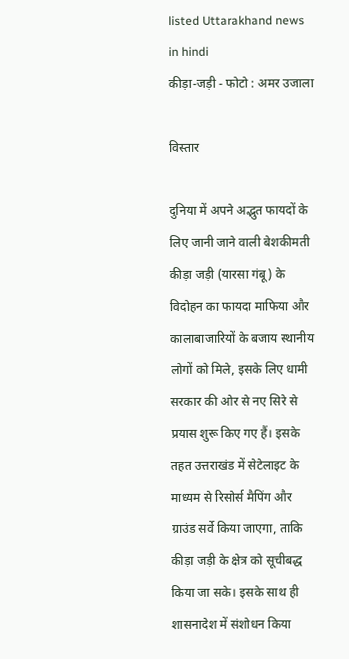listed Uttarakhand news in hindi
कीड़ा-जड़ी - फोटो : अमर उजाला

विस्तार

दुनिया में अपने अद्भुत फायदों के लिए जानी जाने वाली बेशकीमती कीड़ा जड़ी (यारसा गंबू) के विदोहन का फायदा माफिया और कालाबाजारियों के बजाय स्थानीय लोगों को मिले, इसके लिए धामी सरकार की ओर से नए सिरे से प्रयास शुरू किए गए हैं। इसके तहत उत्तराखंड में सेटेलाइट के माध्यम से रिसोर्स मैपिंग और ग्राउंड सर्वे किया जाएगा, ताकि कीड़ा जड़ी के क्षेत्र को सूचीबद्ध किया जा सके। इसके साथ ही शासनादेश में संशोधन किया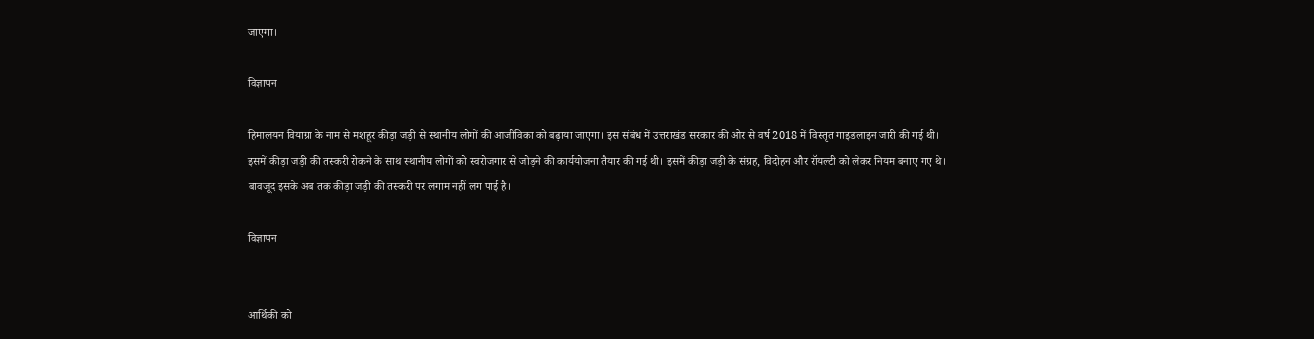जाएगा।

विज्ञापन

हिमालयन वियाग्रा के नाम से मशहूर कीड़ा जड़ी से स्थानीय लोगों की आजीविका को बढ़ाया जाएगा। इस संबंध में उत्तराखंड सरकार की ओर से वर्ष 2018 में विस्तृत गाइडलाइन जारी की गई थी। इसमें कीड़ा जड़ी की तस्करी रोकने के साथ स्थानीय लोगों को स्वरोजगार से जोड़ने की कार्ययोजना तैयार की गई थी। इसमें कीड़ा जड़ी के संग्रह, विदोहन और रॉयल्टी को लेकर नियम बनाए गए थे। बावजूद इसके अब तक कीड़ा जड़ी की तस्करी पर लगाम नहीं लग पाई है।

विज्ञापन


आर्थिकी को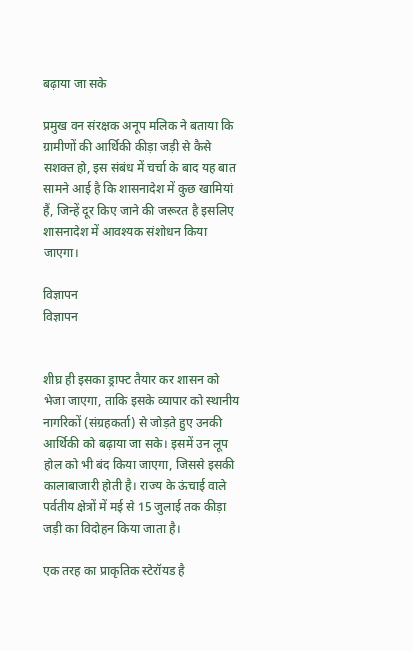बढ़ाया जा सके

प्रमुख वन संरक्षक अनूप मलिक ने बताया कि ग्रामीणों की आर्थिकी कीड़ा जड़ी से कैसे सशक्त हो, इस संबंध में चर्चा के बाद यह बात सामने आई है कि शासनादेश में कुछ खामियां हैं, जिन्हें दूर किए जाने की जरूरत है इसलिए शासनादेश में आवश्यक संशोधन किया जाएगा।

विज्ञापन
विज्ञापन


शीघ्र ही इसका ड्राफ्ट तैयार कर शासन को भेजा जाएगा, ताकि इसके व्यापार को स्थानीय नागरिकों (संग्रहकर्ता) से जोड़ते हुए उनकी आर्थिकी को बढ़ाया जा सके। इसमें उन लूप होल को भी बंद किया जाएगा, जिससे इसकी कालाबाजारी होती है। राज्य के ऊंचाई वाले पर्वतीय क्षेत्रों में मई से 15 जुलाई तक कीड़ा जड़ी का विदोहन किया जाता है।

एक तरह का प्राकृतिक स्टेरॉयड है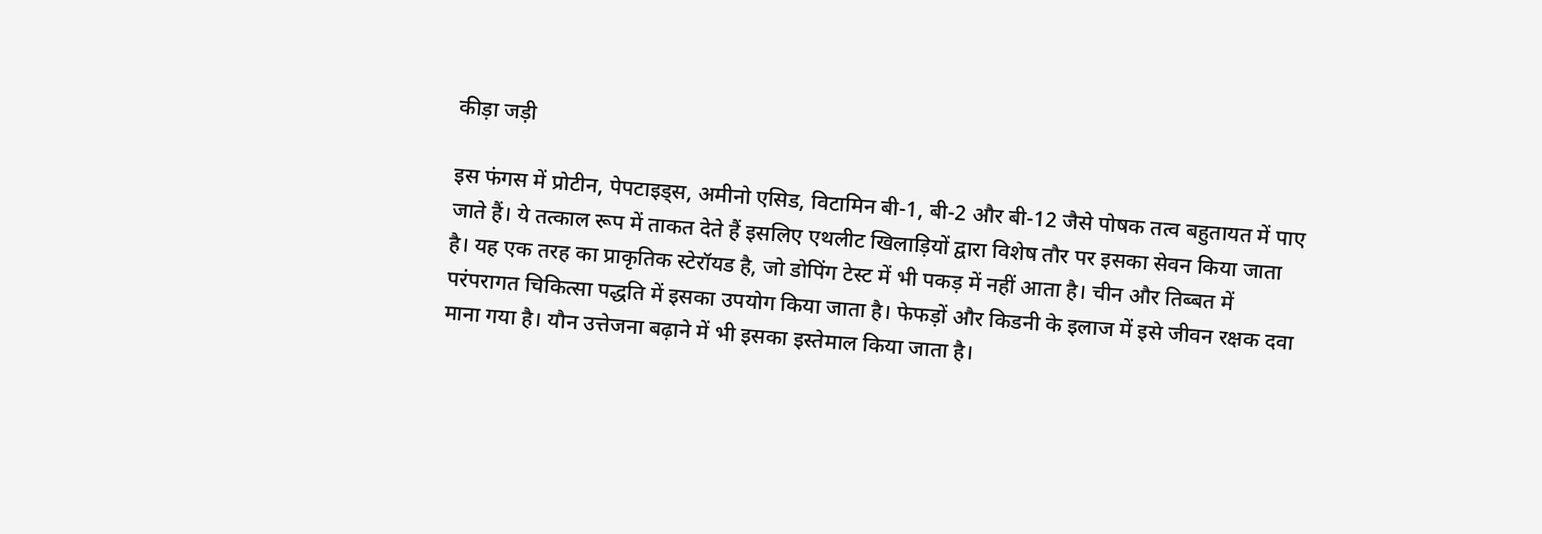कीड़ा जड़ी

इस फंगस में प्रोटीन, पेपटाइड्स, अमीनो एसिड, विटामिन बी-1, बी-2 और बी-12 जैसे पोषक तत्व बहुतायत में पाए जाते हैं। ये तत्काल रूप में ताकत देते हैं इसलिए एथलीट खिलाड़ियों द्वारा विशेष तौर पर इसका सेवन किया जाता है। यह एक तरह का प्राकृतिक स्टेरॉयड है, जो डोपिंग टेस्ट में भी पकड़ में नहीं आता है। चीन और तिब्बत में परंपरागत चिकित्सा पद्धति में इसका उपयोग किया जाता है। फेफड़ों और किडनी के इलाज में इसे जीवन रक्षक दवा माना गया है। यौन उत्तेजना बढ़ाने में भी इसका इस्तेमाल किया जाता है।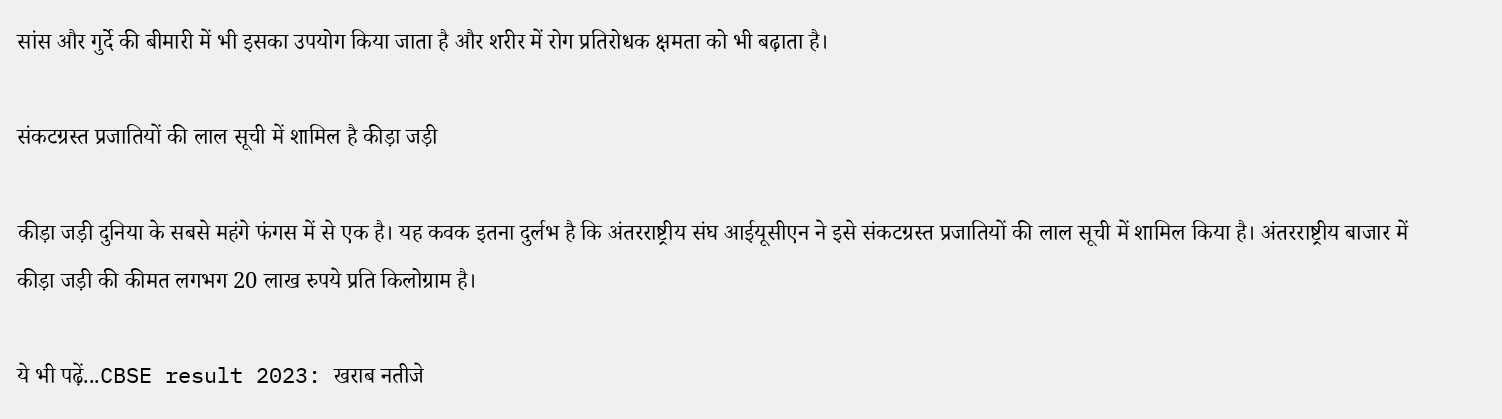सांस और गुर्दे की बीमारी में भी इसका उपयोग किया जाता है और शरीर में रोग प्रतिरोधक क्षमता को भी बढ़ाता है।

संकटग्रस्त प्रजातियों की लाल सूची में शामिल है कीड़ा जड़ी

कीड़ा जड़ी दुनिया के सबसे महंगे फंगस में से एक है। यह कवक इतना दुर्लभ है कि अंतरराष्ट्रीय संघ आईयूसीएन ने इसे संकटग्रस्त प्रजातियों की लाल सूची में शामिल किया है। अंतरराष्ट्रीय बाजार में कीड़ा जड़ी की कीमत लगभग 20 लाख रुपये प्रति किलोग्राम है।

ये भी पढ़ें...CBSE result 2023: खराब नतीजे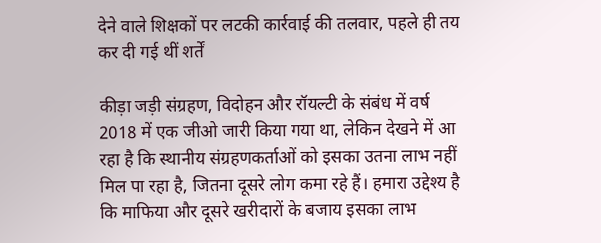देने वाले शिक्षकों पर लटकी कार्रवाई की तलवार, पहले ही तय कर दी गई थीं शर्तें

कीड़ा जड़ी संग्रहण, विदोहन और रॉयल्टी के संबंध में वर्ष 2018 में एक जीओ जारी किया गया था, लेकिन देखने में आ रहा है कि स्थानीय संग्रहणकर्ताओं को इसका उतना लाभ नहीं मिल पा रहा है, जितना दूसरे लोग कमा रहे हैं। हमारा उद्देश्य है कि माफिया और दूसरे खरीदारों के बजाय इसका लाभ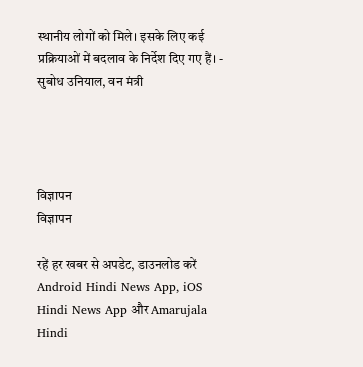स्थानीय लोगों को मिले। इसके लिए कई प्रक्रियाओं में बदलाव के निर्देश दिए गए हैं। - सुबोध उनियाल, वन मंत्री




विज्ञापन
विज्ञापन

रहें हर खबर से अपडेट, डाउनलोड करें Android Hindi News App, iOS Hindi News App और Amarujala Hindi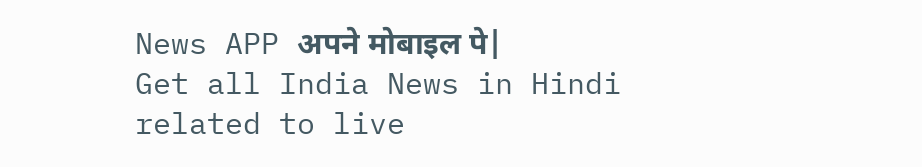News APP अपने मोबाइल पे|
Get all India News in Hindi related to live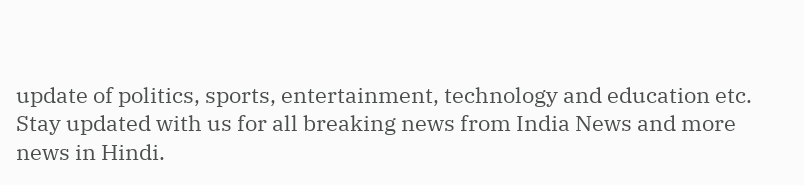update of politics, sports, entertainment, technology and education etc. Stay updated with us for all breaking news from India News and more news in Hindi.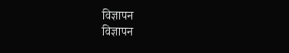विज्ञापन
विज्ञापन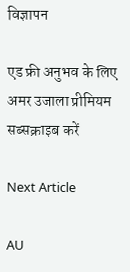विज्ञापन

एड फ्री अनुभव के लिए अमर उजाला प्रीमियम सब्सक्राइब करें

Next Article

AU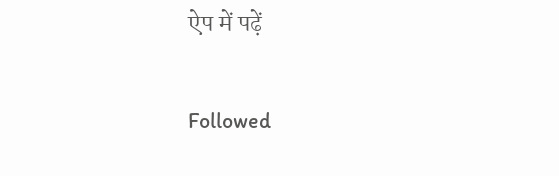ऐप में पढ़ें

Followed